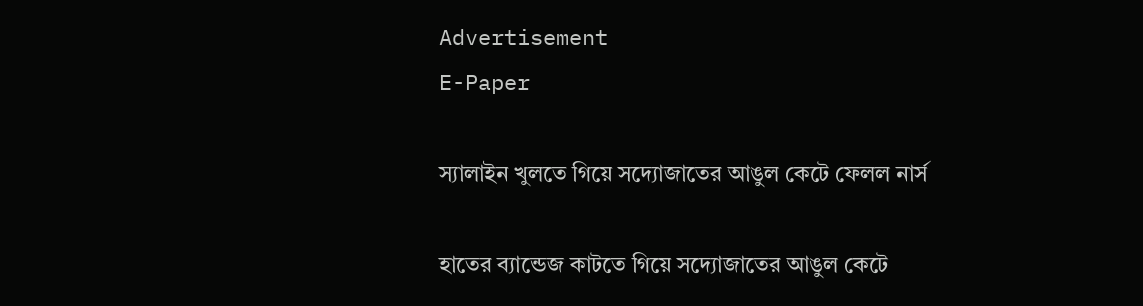Advertisement
E-Paper

স্যালাইন খুলতে গিয়ে সদ্যোজাতের আঙুল কেটে ফেলল নার্স

হাতের ব্যান্ডেজ কাটতে গিয়ে সদ্যোজাতের আঙুল কেটে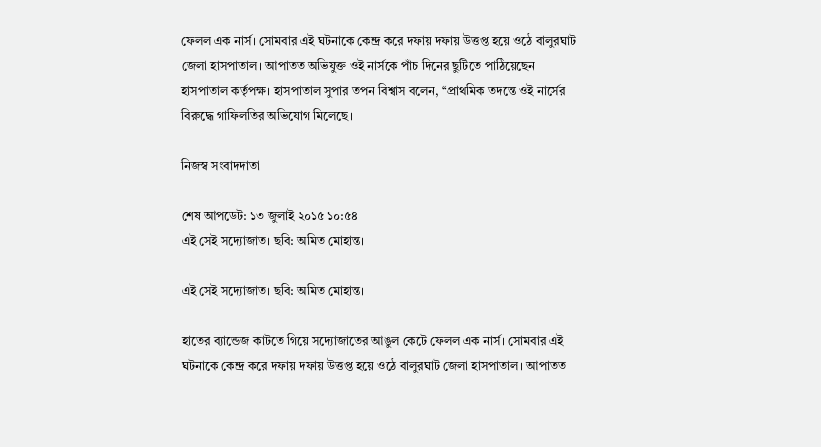ফেলল এক নার্স। সোমবার এই ঘটনাকে কেন্দ্র করে দফায় দফায় উত্তপ্ত হয়ে ওঠে বালুরঘাট জেলা হাসপাতাল। আপাতত অভিযুক্ত ওই নার্সকে পাঁচ দিনের ছুটিতে পাঠিয়েছেন হাসপাতাল কর্তৃপক্ষ। হাসপাতাল সুপার তপন বিশ্বাস বলেন, ‘‘প্রাথমিক তদন্তে ওই নার্সের বিরুদ্ধে গাফিলতির অভিযোগ মিলেছে।

নিজস্ব সংবাদদাতা

শেষ আপডেট: ১৩ জুলাই ২০১৫ ১০:৫৪
এই সেই সদ্যোজাত। ছবি: অমিত মোহান্ত।

এই সেই সদ্যোজাত। ছবি: অমিত মোহান্ত।

হাতের ব্যান্ডেজ কাটতে গিয়ে সদ্যোজাতের আঙুল কেটে ফেলল এক নার্স। সোমবার এই ঘটনাকে কেন্দ্র করে দফায় দফায় উত্তপ্ত হয়ে ওঠে বালুরঘাট জেলা হাসপাতাল। আপাতত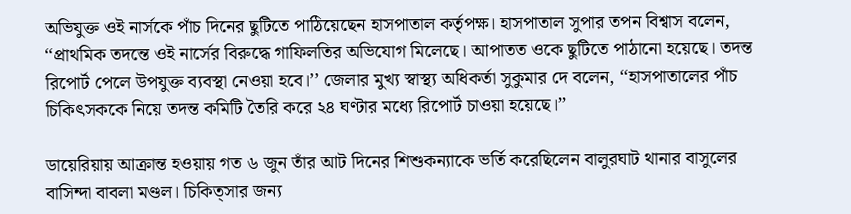অভিযুক্ত ওই নার্সকে পাঁচ দিনের ছুটিতে পাঠিয়েছেন হাসপাতাল কর্তৃপক্ষ। হাসপাতাল সুপার তপন বিশ্বাস বলেন, ‘‘প্রাথমিক তদন্তে ওই নার্সের বিরুদ্ধে গাফিলতির অভিযোগ মিলেছে। আপাতত ওকে ছুটিতে পাঠানো হয়েছে। তদন্ত রিপোর্ট পেলে উপযুক্ত ব্যবস্থা নেওয়া হবে।’’ জেলার মুখ্য স্বাস্থ্য অধিকর্তা সুকুমার দে বলেন, ‘‘হাসপাতালের পাঁচ চিকিৎসককে নিয়ে তদন্ত কমিটি তৈরি করে ২৪ ঘণ্টার মধ্যে রিপোর্ট চাওয়া হয়েছে।’’

ডায়েরিয়ায় আক্রান্ত হওয়ায় গত ৬ জুন তাঁর আট দিনের শিশুকন্যাকে ভর্তি করেছিলেন বালুরঘাট থানার বাসুলের বাসিন্দা বাবলা মণ্ডল। চিকিত্সার জন্য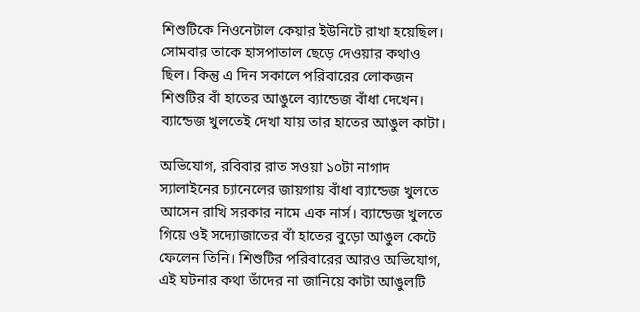শিশুটিকে নিওনেটাল কেয়ার ইউনিটে রাখা হয়েছিল। সোমবার তাকে হাসপাতাল ছেড়ে দেওয়ার কথাও ছিল। কিন্তু এ দিন সকালে পরিবারের লোকজন শিশুটির বাঁ হাতের আঙুলে ব্যান্ডেজ বাঁধা দেখেন। ব্যান্ডেজ খুলতেই দেখা যায় তার হাতের আঙুল কাটা।

অভিযোগ, রবিবার রাত সওয়া ১০টা নাগাদ স্যালাইনের চ্যানেলের জায়গায় বাঁধা ব্যান্ডেজ খুলতে আসেন রাখি সরকার নামে এক নার্স। ব্যান্ডেজ খুলতে গিয়ে ওই সদ্যোজাতের বাঁ হাতের বুড়ো আঙুল কেটে ফেলেন তিনি। শিশুটির পরিবারের আরও অভিযোগ, এই ঘটনার কথা তাঁদের না জানিয়ে কাটা আঙুলটি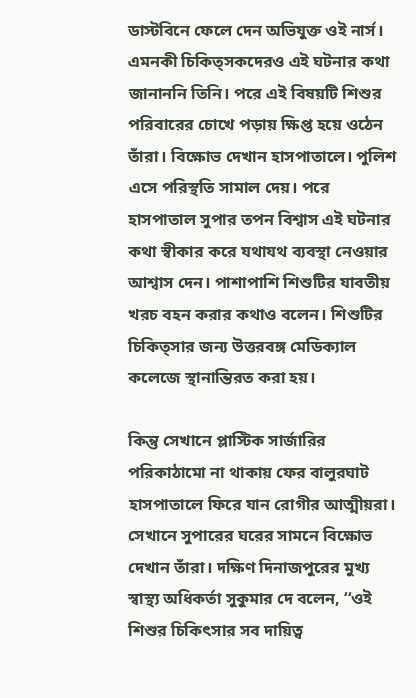ডাস্টবিনে ফেলে দেন অভিযুক্ত ওই নার্স। এমনকী চিকিত্সকদেরও এই ঘটনার কথা জানাননি তিনি। পরে এই বিষয়টি শিশুর পরিবারের চোখে পড়ায় ক্ষিপ্ত হয়ে ওঠেন তাঁরা। বিক্ষোভ দেখান হাসপাতালে। পুলিশ এসে পরিস্থতি সামাল দেয়। পরে হাসপাতাল সুপার তপন বিশ্বাস এই ঘটনার কথা স্বীকার করে যথাযথ ব্যবস্থা নেওয়ার আশ্বাস দেন। পাশাপাশি শিশুটির যাবতীয় খরচ বহন করার কথাও বলেন। শিশুটির চিকিত্সার জন্য উত্তরবঙ্গ মেডিক্যাল কলেজে স্থানান্তিরত করা হয়।

কিন্তু সেখানে প্লাস্টিক সার্জারির পরিকাঠামো না থাকায় ফের বালুরঘাট হাসপাতালে ফিরে যান রোগীর আত্মীয়রা। সেখানে সুপারের ঘরের সামনে বিক্ষোভ দেখান তাঁরা। দক্ষিণ দিনাজপুরের মুখ্য স্বাস্থ্য অধিকর্তা সুকুমার দে বলেন, ‘‘ওই শিশুর চিকিৎসার সব দায়িত্ব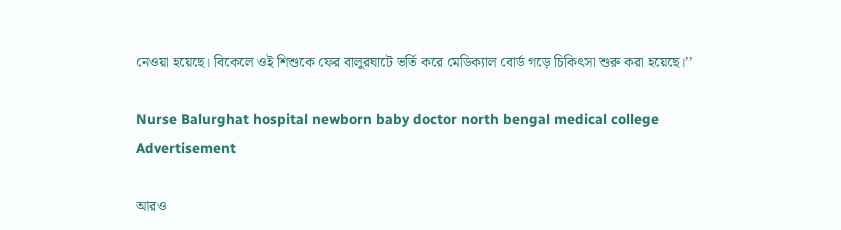নেওয়া হয়েছে। বিকেলে ওই শিশুকে ফের বালুরঘাটে ভর্তি করে মেডিক্যাল বোর্ড গড়ে চিকিৎসা শুরু করা হয়েছে।’’

Nurse Balurghat hospital newborn baby doctor north bengal medical college
Advertisement

আরও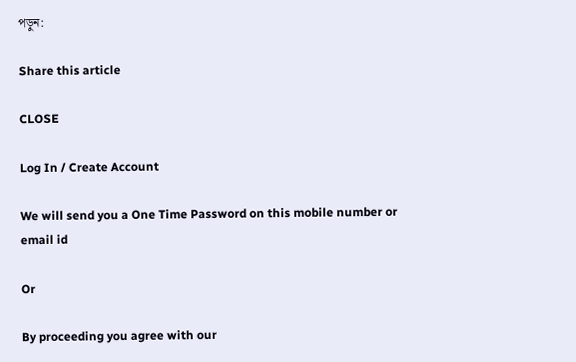পড়ুন:

Share this article

CLOSE

Log In / Create Account

We will send you a One Time Password on this mobile number or email id

Or

By proceeding you agree with our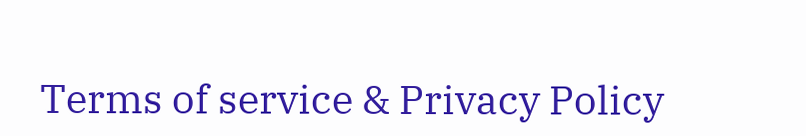Terms of service & Privacy Policy